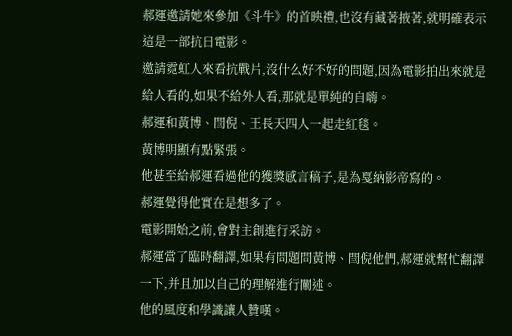郝運邀請她來參加《斗牛》的首映禮,也沒有藏著掖著,就明確表示這是一部抗日電影。
邀請霓虹人來看抗戰片,沒什么好不好的問題,因為電影拍出來就是給人看的,如果不給外人看,那就是單純的自嗨。
郝運和黃博、閆倪、王長天四人一起走紅毯。
黃博明顯有點緊張。
他甚至給郝運看過他的獲獎感言稿子,是為戛納影帝寫的。
郝運覺得他實在是想多了。
電影開始之前,會對主創進行采訪。
郝運當了臨時翻譯,如果有問題問黃博、閆倪他們,郝運就幫忙翻譯一下,并且加以自己的理解進行闡述。
他的風度和學識讓人贊嘆。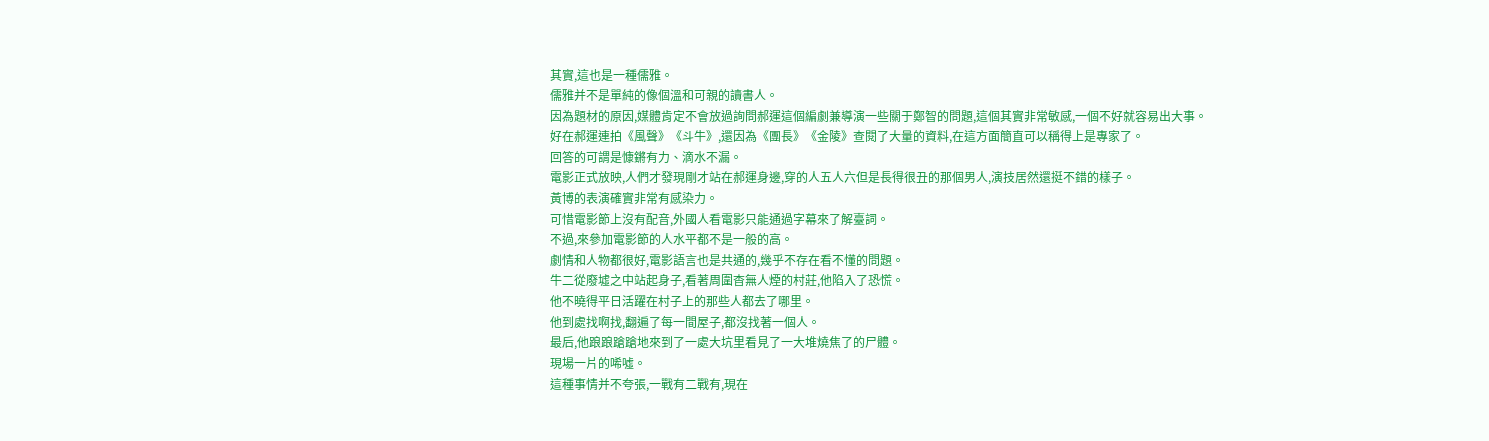其實,這也是一種儒雅。
儒雅并不是單純的像個溫和可親的讀書人。
因為題材的原因,媒體肯定不會放過詢問郝運這個編劇兼導演一些關于鄭智的問題,這個其實非常敏感,一個不好就容易出大事。
好在郝運連拍《風聲》《斗牛》,還因為《團長》《金陵》查閱了大量的資料,在這方面簡直可以稱得上是專家了。
回答的可謂是慷鏘有力、滴水不漏。
電影正式放映,人們才發現剛才站在郝運身邊,穿的人五人六但是長得很丑的那個男人,演技居然還挺不錯的樣子。
黃博的表演確實非常有感染力。
可惜電影節上沒有配音,外國人看電影只能通過字幕來了解臺詞。
不過,來參加電影節的人水平都不是一般的高。
劇情和人物都很好,電影語言也是共通的,幾乎不存在看不懂的問題。
牛二從廢墟之中站起身子,看著周圍杳無人煙的村莊,他陷入了恐慌。
他不曉得平日活躍在村子上的那些人都去了哪里。
他到處找啊找,翻遍了每一間屋子,都沒找著一個人。
最后,他踉踉蹌蹌地來到了一處大坑里看見了一大堆燒焦了的尸體。
現場一片的唏噓。
這種事情并不夸張,一戰有二戰有,現在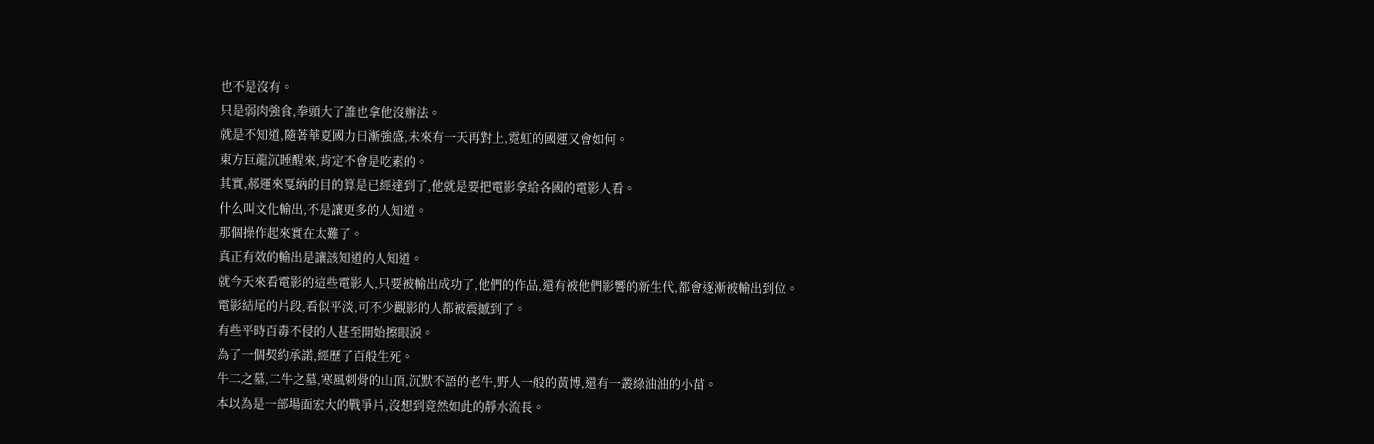也不是沒有。
只是弱肉強食,拳頭大了誰也拿他沒辦法。
就是不知道,隨著華夏國力日漸強盛,未來有一天再對上,霓虹的國運又會如何。
東方巨龍沉睡醒來,肯定不會是吃素的。
其實,郝運來戛納的目的算是已經達到了,他就是要把電影拿給各國的電影人看。
什么叫文化輸出,不是讓更多的人知道。
那個操作起來實在太難了。
真正有效的輸出是讓該知道的人知道。
就今天來看電影的這些電影人,只要被輸出成功了,他們的作品,還有被他們影響的新生代,都會逐漸被輸出到位。
電影結尾的片段,看似平淡,可不少觀影的人都被震撼到了。
有些平時百毒不侵的人甚至開始擦眼淚。
為了一個契約承諾,經歷了百般生死。
牛二之墓,二牛之墓,寒風刺骨的山頂,沉默不語的老牛,野人一般的黃博,還有一叢綠油油的小苗。
本以為是一部場面宏大的戰爭片,沒想到竟然如此的靜水流長。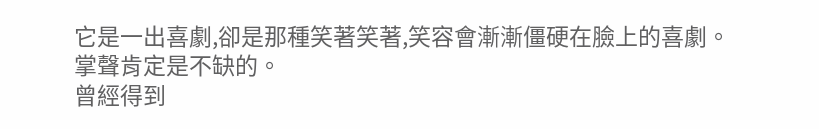它是一出喜劇,卻是那種笑著笑著,笑容會漸漸僵硬在臉上的喜劇。
掌聲肯定是不缺的。
曾經得到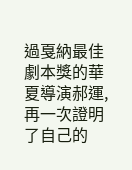過戛納最佳劇本獎的華夏導演郝運,再一次證明了自己的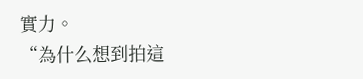實力。
“為什么想到拍這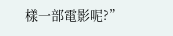樣一部電影呢?”